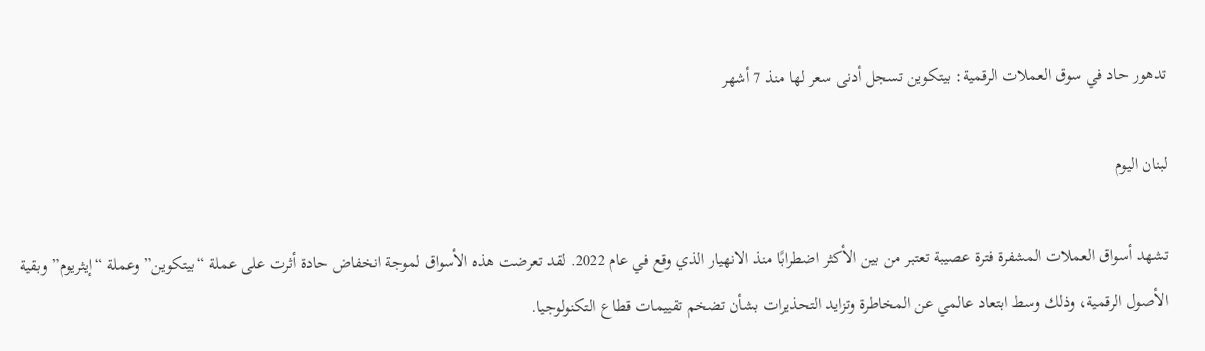تدهور حاد في سوق العملات الرقمية: بيتكوين تسجل أدنى سعر لها منذ 7 أشهر

لبنان اليوم

تشهد أسواق العملات المشفرة فترة عصيبة تعتبر من بين الأكثر اضطرابًا منذ الانهيار الذي وقع في عام 2022. لقد تعرضت هذه الأسواق لموجة انخفاض حادة أثرت على عملة “بيتكوين” وعملة “إيثريوم” وبقية الأصول الرقمية، وذلك وسط ابتعاد عالمي عن المخاطرة وتزايد التحذيرات بشأن تضخم تقييمات قطاع التكنولوجيا.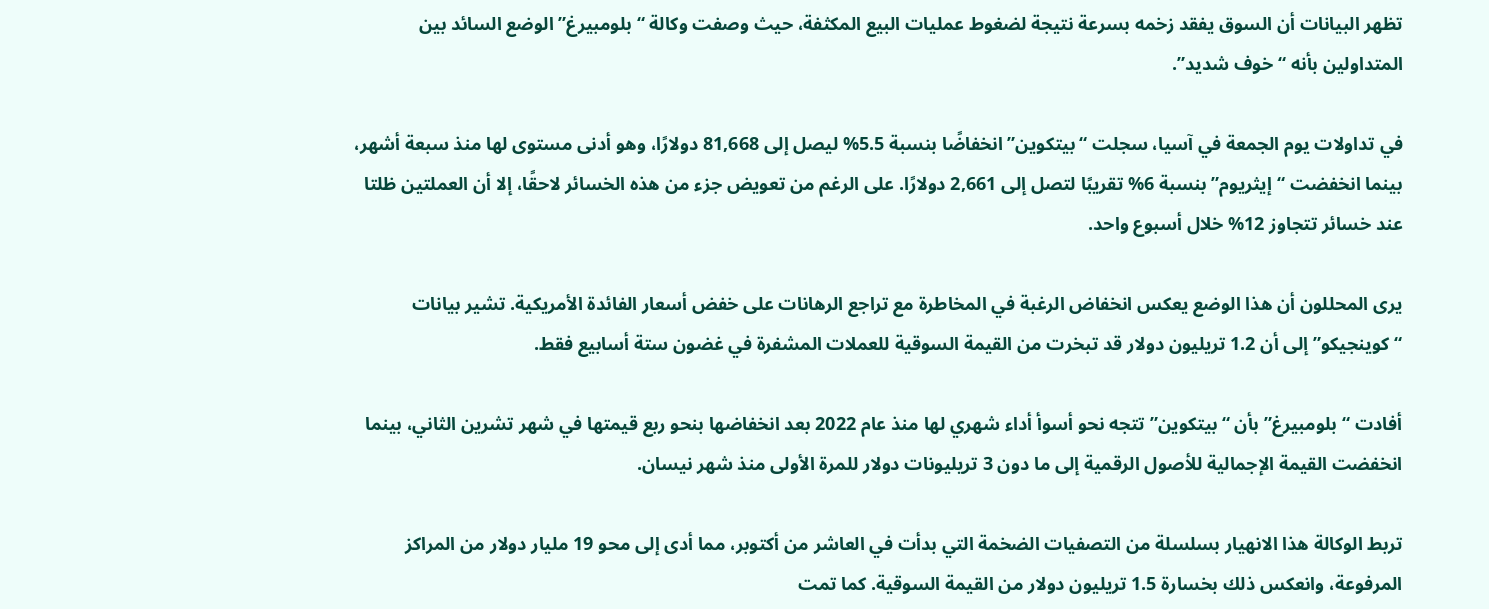تظهر البيانات أن السوق يفقد زخمه بسرعة نتيجة لضغوط عمليات البيع المكثفة، حيث وصفت وكالة “بلومبيرغ” الوضع السائد بين المتداولين بأنه “خوف شديد”.

في تداولات يوم الجمعة في آسيا، سجلت “بيتكوين” انخفاضًا بنسبة 5.5% ليصل إلى 81,668 دولارًا، وهو أدنى مستوى لها منذ سبعة أشهر، بينما انخفضت “إيثريوم” بنسبة 6% تقريبًا لتصل إلى 2,661 دولارًا. على الرغم من تعويض جزء من هذه الخسائر لاحقًا، إلا أن العملتين ظلتا عند خسائر تتجاوز 12% خلال أسبوع واحد.

يرى المحللون أن هذا الوضع يعكس انخفاض الرغبة في المخاطرة مع تراجع الرهانات على خفض أسعار الفائدة الأمريكية. تشير بيانات “كوينجيكو” إلى أن 1.2 تريليون دولار قد تبخرت من القيمة السوقية للعملات المشفرة في غضون ستة أسابيع فقط.

أفادت “بلومبيرغ” بأن “بيتكوين” تتجه نحو أسوأ أداء شهري لها منذ عام 2022 بعد انخفاضها بنحو ربع قيمتها في شهر تشرين الثاني، بينما انخفضت القيمة الإجمالية للأصول الرقمية إلى ما دون 3 تريليونات دولار للمرة الأولى منذ شهر نيسان.

تربط الوكالة هذا الانهيار بسلسلة من التصفيات الضخمة التي بدأت في العاشر من أكتوبر، مما أدى إلى محو 19 مليار دولار من المراكز المرفوعة، وانعكس ذلك بخسارة 1.5 تريليون دولار من القيمة السوقية. كما تمت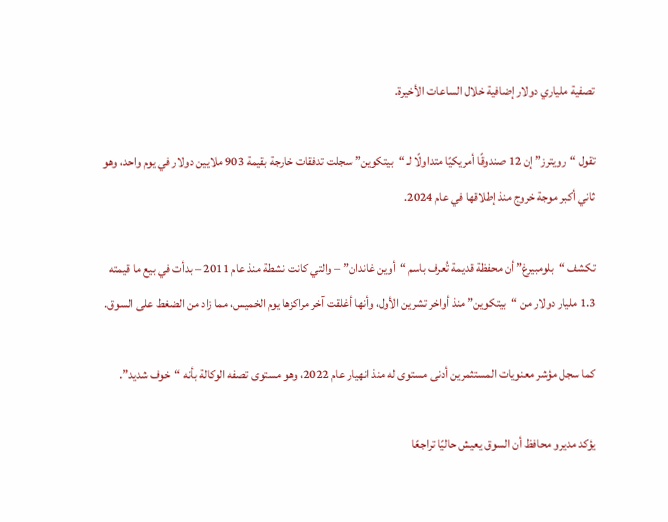تصفية ملياري دولار إضافية خلال الساعات الأخيرة.

تقول “رويترز” إن 12 صندوقًا أمريكيًا متداولًا لـ “بيتكوين” سجلت تدفقات خارجة بقيمة 903 ملايين دولار في يوم واحد، وهو ثاني أكبر موجة خروج منذ إطلاقها في عام 2024.

تكشف “بلومبيرغ” أن محفظة قديمة تُعرف باسم “أوين غاندان” – والتي كانت نشطة منذ عام 2011 – بدأت في بيع ما قيمته 1.3 مليار دولار من “بيتكوين” منذ أواخر تشرين الأول، وأنها أغلقت آخر مراكزها يوم الخميس، مما زاد من الضغط على السوق.

كما سجل مؤشر معنويات المستثمرين أدنى مستوى له منذ انهيار عام 2022، وهو مستوى تصفه الوكالة بأنه “خوف شديد”.

يؤكد مديرو محافظ أن السوق يعيش حاليًا تراجعًا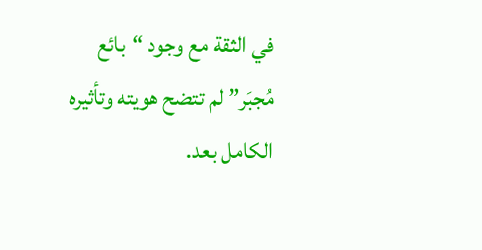في الثقة مع وجود “بائع مُجبَر” لم تتضح هويته وتأثيره الكامل بعد.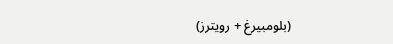(بلومبيرغ + رويترز)